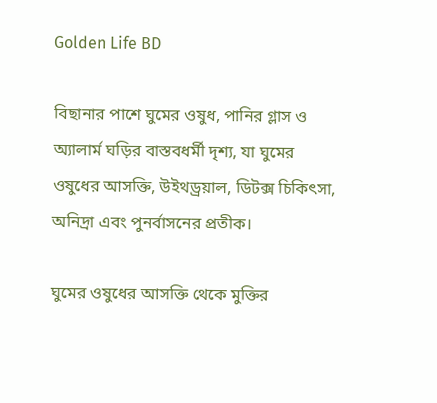Golden Life BD

বিছানার পাশে ঘুমের ওষুধ, পানির গ্লাস ও অ্যালার্ম ঘড়ির বাস্তবধর্মী দৃশ্য, যা ঘুমের ওষুধের আসক্তি, উইথড্রয়াল, ডিটক্স চিকিৎসা, অনিদ্রা এবং পুনর্বাসনের প্রতীক।

ঘুমের ওষুধের আসক্তি থেকে মুক্তির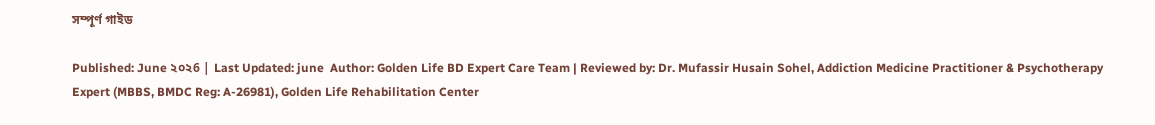সম্পূর্ণ গাইড

Published: June ২০২6 | Last Updated: june  Author: Golden Life BD Expert Care Team | Reviewed by: Dr. Mufassir Husain Sohel, Addiction Medicine Practitioner & Psychotherapy Expert (MBBS, BMDC Reg: A-26981), Golden Life Rehabilitation Center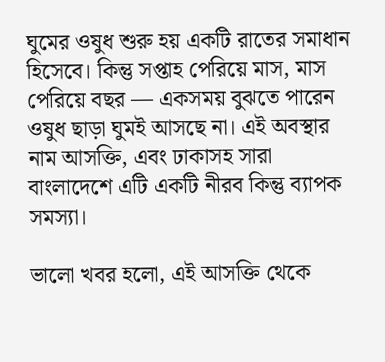ঘুমের ওষুধ শুরু হয় একটি রাতের সমাধান হিসেবে। কিন্তু সপ্তাহ পেরিয়ে মাস, মাস পেরিয়ে বছর — একসময় বুঝতে পারেন ওষুধ ছাড়া ঘুমই আসছে না। এই অবস্থার নাম আসক্তি, এবং ঢাকাসহ সারা বাংলাদেশে এটি একটি নীরব কিন্তু ব্যাপক সমস্যা।

ভালো খবর হলো, এই আসক্তি থেকে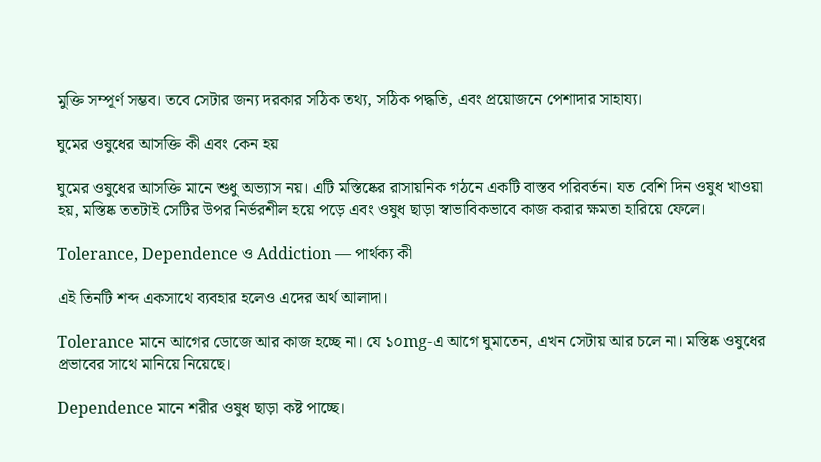মুক্তি সম্পূর্ণ সম্ভব। তবে সেটার জন্য দরকার সঠিক তথ্য, সঠিক পদ্ধতি, এবং প্রয়োজনে পেশাদার সাহায্য।

ঘুমের ওষুধের আসক্তি কী এবং কেন হয়

ঘুমের ওষুধের আসক্তি মানে শুধু অভ্যাস নয়। এটি মস্তিষ্কের রাসায়নিক গঠনে একটি বাস্তব পরিবর্তন। যত বেশি দিন ওষুধ খাওয়া হয়, মস্তিষ্ক ততটাই সেটির উপর নির্ভরশীল হয়ে পড়ে এবং ওষুধ ছাড়া স্বাভাবিকভাবে কাজ করার ক্ষমতা হারিয়ে ফেলে।

Tolerance, Dependence ও Addiction — পার্থক্য কী

এই তিনটি শব্দ একসাথে ব্যবহার হলেও এদের অর্থ আলাদা।

Tolerance মানে আগের ডোজে আর কাজ হচ্ছে না। যে ১০mg-এ আগে ঘুমাতেন, এখন সেটায় আর চলে না। মস্তিষ্ক ওষুধের প্রভাবের সাথে মানিয়ে নিয়েছে।

Dependence মানে শরীর ওষুধ ছাড়া কষ্ট পাচ্ছে।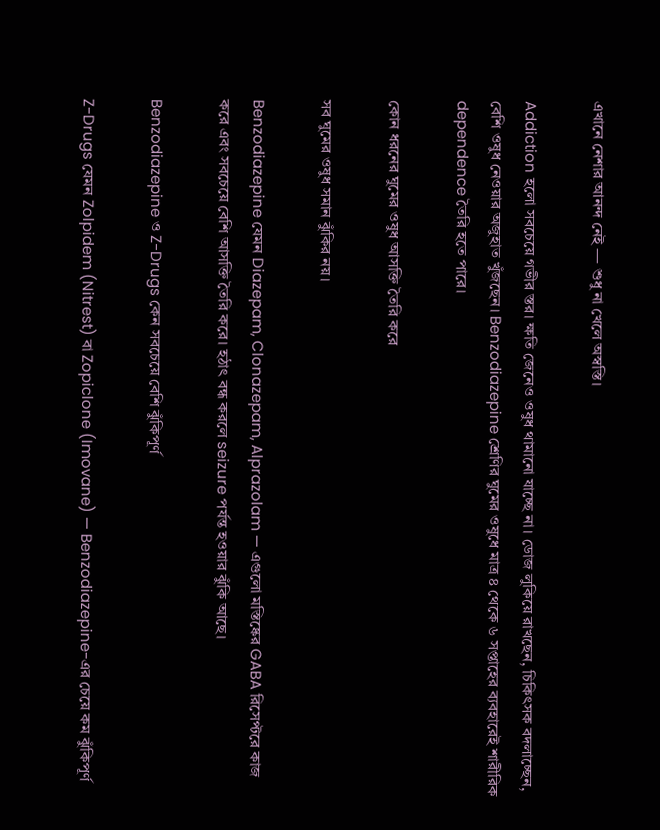এখানে নেশার আনন্দ নেই — শুধু না খেলে অস্বস্তি।

Addiction হলো সবচেয়ে গভীর স্তর। ক্ষতি জেনেও ওষুধ থামানো যাচ্ছে না। ডোজ লুকিয়ে রাখছেন, চিকিৎসক বদলাচ্ছেন, বেশি ওষুধ নেওয়ার অজুহাত খুঁজছেন। Benzodiazepine শ্রেণির ঘুমের ওষুধে মাত্র ৪ থেকে ৬ সপ্তাহের ব্যবহারেই শারীরিক dependence তৈরি হতে পারে।

কোন ধরনের ঘুমের ওষুধ আসক্তি তৈরি করে

সব ঘুমের ওষুধ সমান ঝুঁকির নয়।

Benzodiazepine যেমন Diazepam, Clonazepam, Alprazolam — এগুলো মস্তিষ্কের GABA রিসেপ্টরে কাজ করে এবং সবচেয়ে বেশি আসক্তি তৈরি করে। হঠাৎ বন্ধ করলে seizure পর্যন্ত হওয়ার ঝুঁকি আছে।

Benzodiazepine ও Z-Drugs কেন সবচেয়ে বেশি ঝুঁকিপূর্ণ

Z-Drugs যেমন Zolpidem (Nitrest) বা Zopiclone (Imovane) — Benzodiazepine-এর চেয়ে কম ঝুঁকিপূর্ণ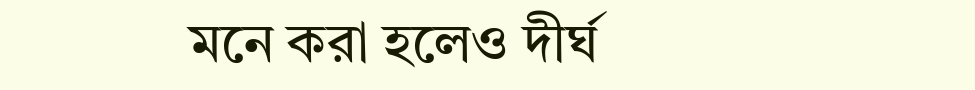মনে করা হলেও দীর্ঘ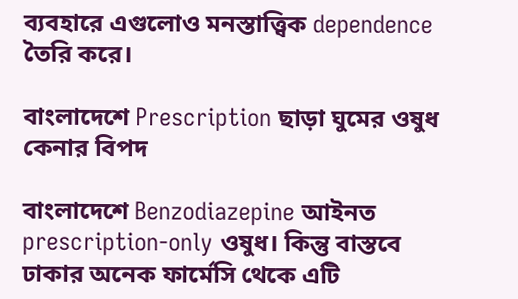ব্যবহারে এগুলোও মনস্তাত্ত্বিক dependence তৈরি করে।

বাংলাদেশে Prescription ছাড়া ঘুমের ওষুধ কেনার বিপদ

বাংলাদেশে Benzodiazepine আইনত prescription-only ওষুধ। কিন্তু বাস্তবে ঢাকার অনেক ফার্মেসি থেকে এটি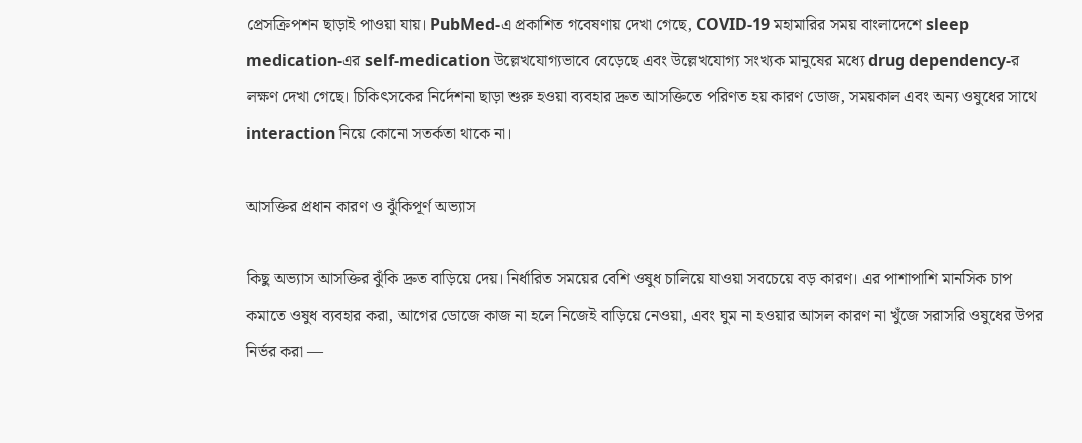প্রেসক্রিপশন ছাড়াই পাওয়া যায়। PubMed-এ প্রকাশিত গবেষণায় দেখা গেছে, COVID-19 মহামারির সময় বাংলাদেশে sleep medication-এর self-medication উল্লেখযোগ্যভাবে বেড়েছে এবং উল্লেখযোগ্য সংখ্যক মানুষের মধ্যে drug dependency-র লক্ষণ দেখা গেছে। চিকিৎসকের নির্দেশনা ছাড়া শুরু হওয়া ব্যবহার দ্রুত আসক্তিতে পরিণত হয় কারণ ডোজ, সময়কাল এবং অন্য ওষুধের সাথে interaction নিয়ে কোনো সতর্কতা থাকে না।

আসক্তির প্রধান কারণ ও ঝুঁকিপূর্ণ অভ্যাস

কিছু অভ্যাস আসক্তির ঝুঁকি দ্রুত বাড়িয়ে দেয়। নির্ধারিত সময়ের বেশি ওষুধ চালিয়ে যাওয়া সবচেয়ে বড় কারণ। এর পাশাপাশি মানসিক চাপ কমাতে ওষুধ ব্যবহার করা, আগের ডোজে কাজ না হলে নিজেই বাড়িয়ে নেওয়া, এবং ঘুম না হওয়ার আসল কারণ না খুঁজে সরাসরি ওষুধের উপর নির্ভর করা —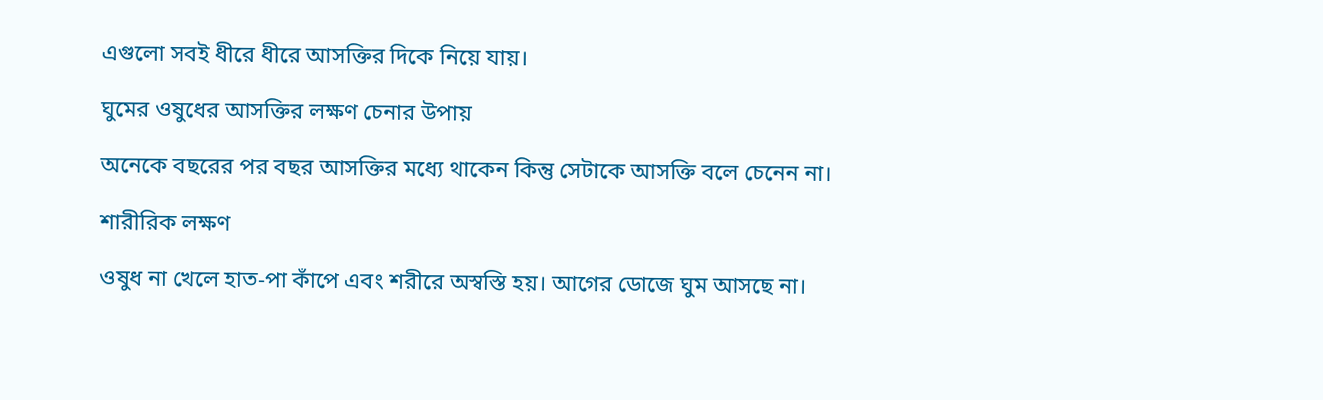এগুলো সবই ধীরে ধীরে আসক্তির দিকে নিয়ে যায়।

ঘুমের ওষুধের আসক্তির লক্ষণ চেনার উপায়

অনেকে বছরের পর বছর আসক্তির মধ্যে থাকেন কিন্তু সেটাকে আসক্তি বলে চেনেন না।

শারীরিক লক্ষণ

ওষুধ না খেলে হাত-পা কাঁপে এবং শরীরে অস্বস্তি হয়। আগের ডোজে ঘুম আসছে না।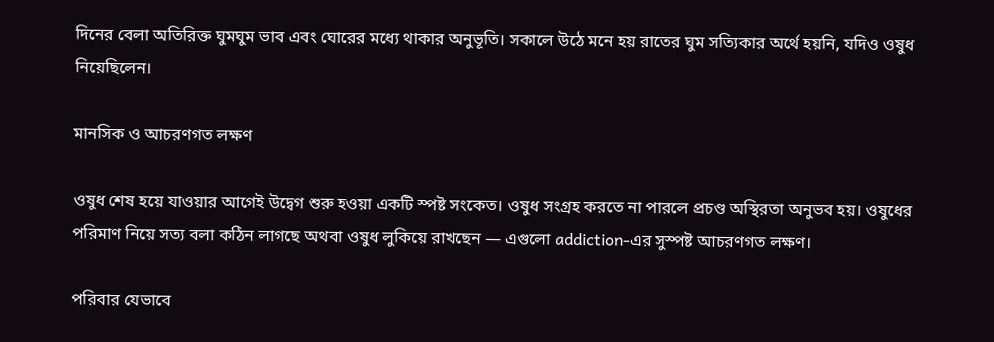দিনের বেলা অতিরিক্ত ঘুমঘুম ভাব এবং ঘোরের মধ্যে থাকার অনুভূতি। সকালে উঠে মনে হয় রাতের ঘুম সত্যিকার অর্থে হয়নি, যদিও ওষুধ নিয়েছিলেন।

মানসিক ও আচরণগত লক্ষণ

ওষুধ শেষ হয়ে যাওয়ার আগেই উদ্বেগ শুরু হওয়া একটি স্পষ্ট সংকেত। ওষুধ সংগ্রহ করতে না পারলে প্রচণ্ড অস্থিরতা অনুভব হয়। ওষুধের পরিমাণ নিয়ে সত্য বলা কঠিন লাগছে অথবা ওষুধ লুকিয়ে রাখছেন — এগুলো addiction-এর সুস্পষ্ট আচরণগত লক্ষণ।

পরিবার যেভাবে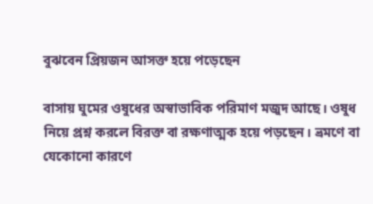বুঝবেন প্রিয়জন আসক্ত হয়ে পড়েছেন

বাসায় ঘুমের ওষুধের অস্বাভাবিক পরিমাণ মজুদ আছে। ওষুধ নিয়ে প্রশ্ন করলে বিরক্ত বা রক্ষণাত্মক হয়ে পড়ছেন। ভ্রমণে বা যেকোনো কারণে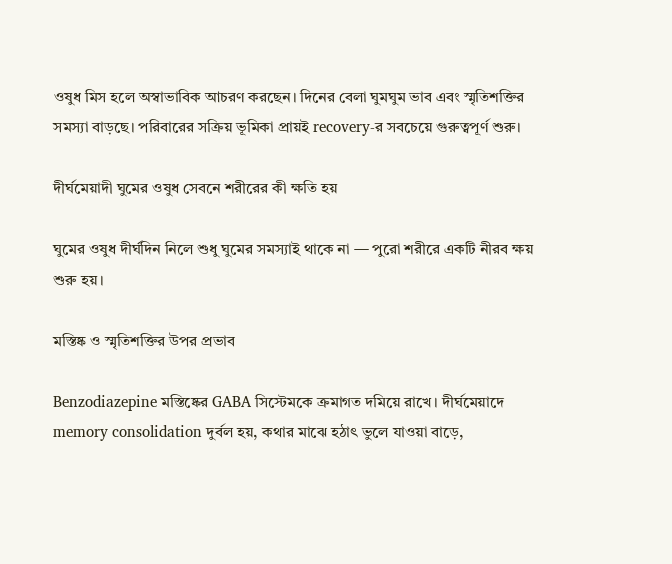ওষুধ মিস হলে অস্বাভাবিক আচরণ করছেন। দিনের বেলা ঘুমঘুম ভাব এবং স্মৃতিশক্তির সমস্যা বাড়ছে। পরিবারের সক্রিয় ভূমিকা প্রায়ই recovery-র সবচেয়ে গুরুত্বপূর্ণ শুরু।

দীর্ঘমেয়াদী ঘুমের ওষুধ সেবনে শরীরের কী ক্ষতি হয়

ঘুমের ওষুধ দীর্ঘদিন নিলে শুধু ঘুমের সমস্যাই থাকে না — পুরো শরীরে একটি নীরব ক্ষয় শুরু হয়।

মস্তিষ্ক ও স্মৃতিশক্তির উপর প্রভাব

Benzodiazepine মস্তিষ্কের GABA সিস্টেমকে ক্রমাগত দমিয়ে রাখে। দীর্ঘমেয়াদে memory consolidation দুর্বল হয়, কথার মাঝে হঠাৎ ভুলে যাওয়া বাড়ে,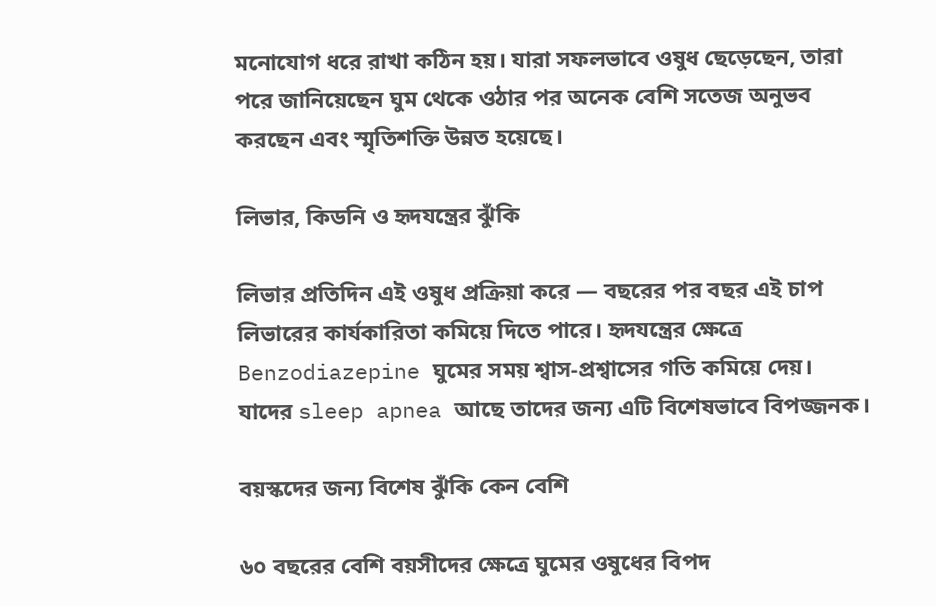মনোযোগ ধরে রাখা কঠিন হয়। যারা সফলভাবে ওষুধ ছেড়েছেন, তারা পরে জানিয়েছেন ঘুম থেকে ওঠার পর অনেক বেশি সতেজ অনুভব করছেন এবং স্মৃতিশক্তি উন্নত হয়েছে।

লিভার, কিডনি ও হৃদযন্ত্রের ঝুঁকি

লিভার প্রতিদিন এই ওষুধ প্রক্রিয়া করে — বছরের পর বছর এই চাপ লিভারের কার্যকারিতা কমিয়ে দিতে পারে। হৃদযন্ত্রের ক্ষেত্রে Benzodiazepine ঘুমের সময় শ্বাস-প্রশ্বাসের গতি কমিয়ে দেয়। যাদের sleep apnea আছে তাদের জন্য এটি বিশেষভাবে বিপজ্জনক।

বয়স্কদের জন্য বিশেষ ঝুঁকি কেন বেশি

৬০ বছরের বেশি বয়সীদের ক্ষেত্রে ঘুমের ওষুধের বিপদ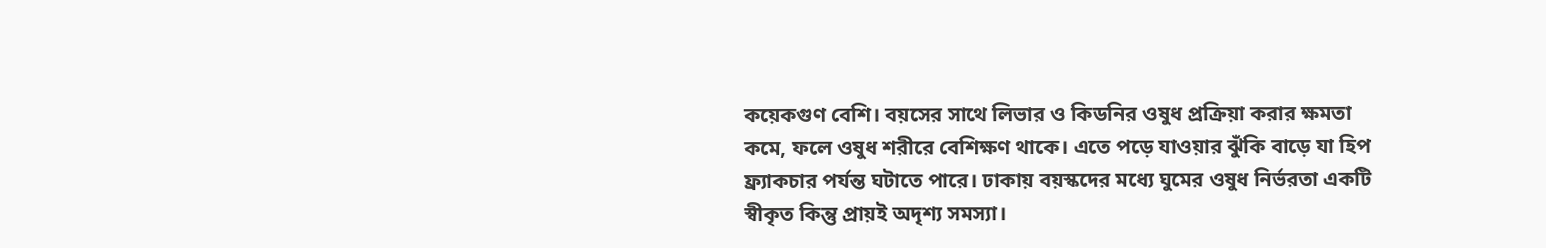কয়েকগুণ বেশি। বয়সের সাথে লিভার ও কিডনির ওষুধ প্রক্রিয়া করার ক্ষমতা কমে, ফলে ওষুধ শরীরে বেশিক্ষণ থাকে। এতে পড়ে যাওয়ার ঝুঁকি বাড়ে যা হিপ ফ্র্যাকচার পর্যন্ত ঘটাতে পারে। ঢাকায় বয়স্কদের মধ্যে ঘুমের ওষুধ নির্ভরতা একটি স্বীকৃত কিন্তু প্রায়ই অদৃশ্য সমস্যা।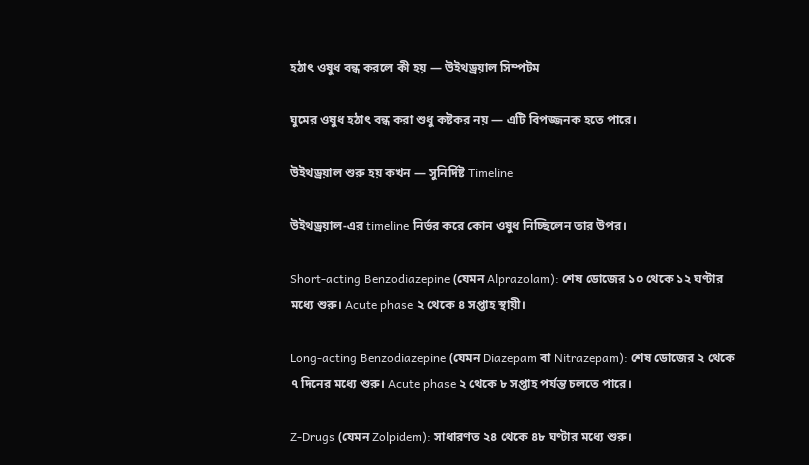হঠাৎ ওষুধ বন্ধ করলে কী হয় — উইথড্রয়াল সিম্পটম

ঘুমের ওষুধ হঠাৎ বন্ধ করা শুধু কষ্টকর নয় — এটি বিপজ্জনক হতে পারে।

উইথড্রয়াল শুরু হয় কখন — সুনির্দিষ্ট Timeline

উইথড্রয়াল-এর timeline নির্ভর করে কোন ওষুধ নিচ্ছিলেন তার উপর।

Short-acting Benzodiazepine (যেমন Alprazolam): শেষ ডোজের ১০ থেকে ১২ ঘণ্টার মধ্যে শুরু। Acute phase ২ থেকে ৪ সপ্তাহ স্থায়ী।

Long-acting Benzodiazepine (যেমন Diazepam বা Nitrazepam): শেষ ডোজের ২ থেকে ৭ দিনের মধ্যে শুরু। Acute phase ২ থেকে ৮ সপ্তাহ পর্যন্ত চলতে পারে।

Z-Drugs (যেমন Zolpidem): সাধারণত ২৪ থেকে ৪৮ ঘণ্টার মধ্যে শুরু।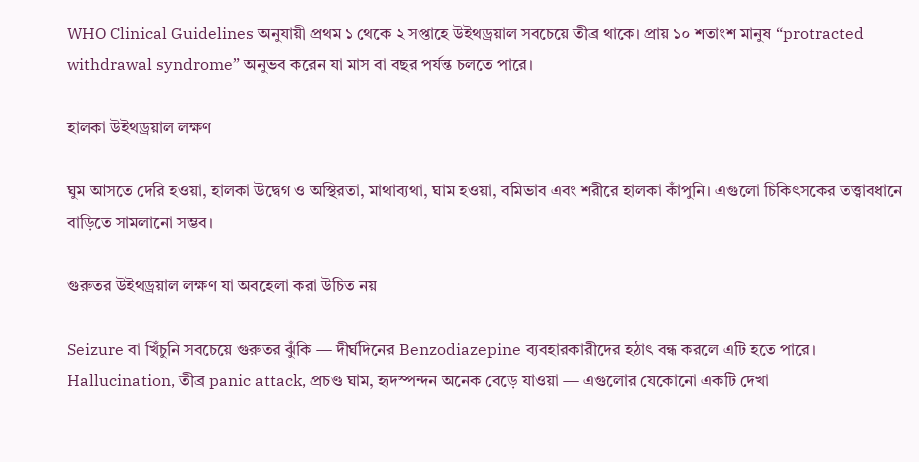WHO Clinical Guidelines অনুযায়ী প্রথম ১ থেকে ২ সপ্তাহে উইথড্রয়াল সবচেয়ে তীব্র থাকে। প্রায় ১০ শতাংশ মানুষ “protracted withdrawal syndrome” অনুভব করেন যা মাস বা বছর পর্যন্ত চলতে পারে।

হালকা উইথড্রয়াল লক্ষণ

ঘুম আসতে দেরি হওয়া, হালকা উদ্বেগ ও অস্থিরতা, মাথাব্যথা, ঘাম হওয়া, বমিভাব এবং শরীরে হালকা কাঁপুনি। এগুলো চিকিৎসকের তত্ত্বাবধানে বাড়িতে সামলানো সম্ভব।

গুরুতর উইথড্রয়াল লক্ষণ যা অবহেলা করা উচিত নয়

Seizure বা খিঁচুনি সবচেয়ে গুরুতর ঝুঁকি — দীর্ঘদিনের Benzodiazepine ব্যবহারকারীদের হঠাৎ বন্ধ করলে এটি হতে পারে। Hallucination, তীব্র panic attack, প্রচণ্ড ঘাম, হৃদস্পন্দন অনেক বেড়ে যাওয়া — এগুলোর যেকোনো একটি দেখা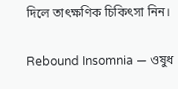দিলে তাৎক্ষণিক চিকিৎসা নিন।

Rebound Insomnia — ওষুধ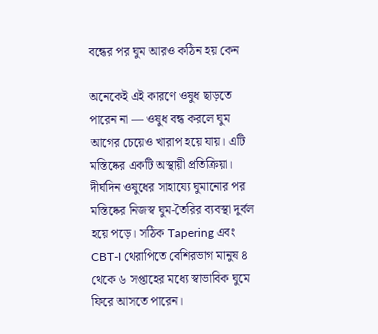বন্ধের পর ঘুম আরও কঠিন হয় কেন

অনেকেই এই কারণে ওষুধ ছাড়তে পারেন না — ওষুধ বন্ধ করলে ঘুম আগের চেয়েও খারাপ হয়ে যায়। এটি মস্তিষ্কের একটি অস্থায়ী প্রতিক্রিয়া। দীর্ঘদিন ওষুধের সাহায্যে ঘুমানোর পর মস্তিষ্কের নিজস্ব ঘুম-তৈরির ব্যবস্থা দুর্বল হয়ে পড়ে। সঠিক Tapering এবং CBT-I থেরাপিতে বেশিরভাগ মানুষ ৪ থেকে ৬ সপ্তাহের মধ্যে স্বাভাবিক ঘুমে ফিরে আসতে পারেন।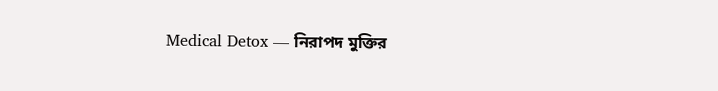Medical Detox — নিরাপদ মুক্তির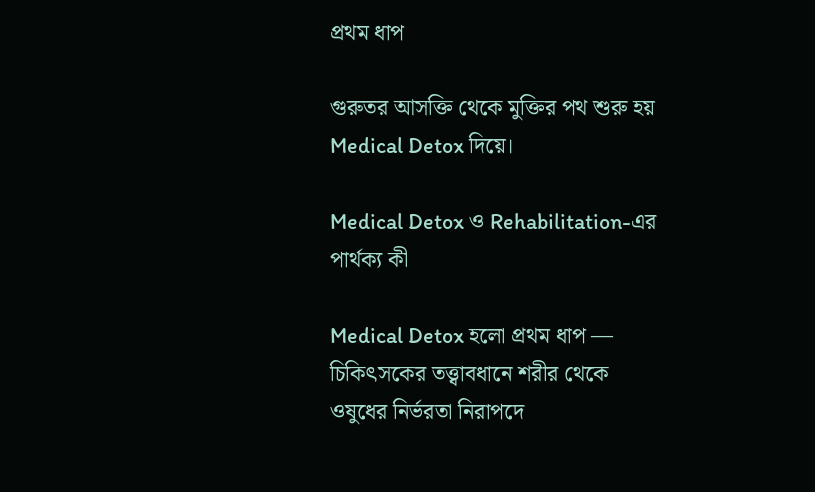প্রথম ধাপ

গুরুতর আসক্তি থেকে মুক্তির পথ শুরু হয় Medical Detox দিয়ে।

Medical Detox ও Rehabilitation-এর পার্থক্য কী

Medical Detox হলো প্রথম ধাপ — চিকিৎসকের তত্ত্বাবধানে শরীর থেকে ওষুধের নির্ভরতা নিরাপদে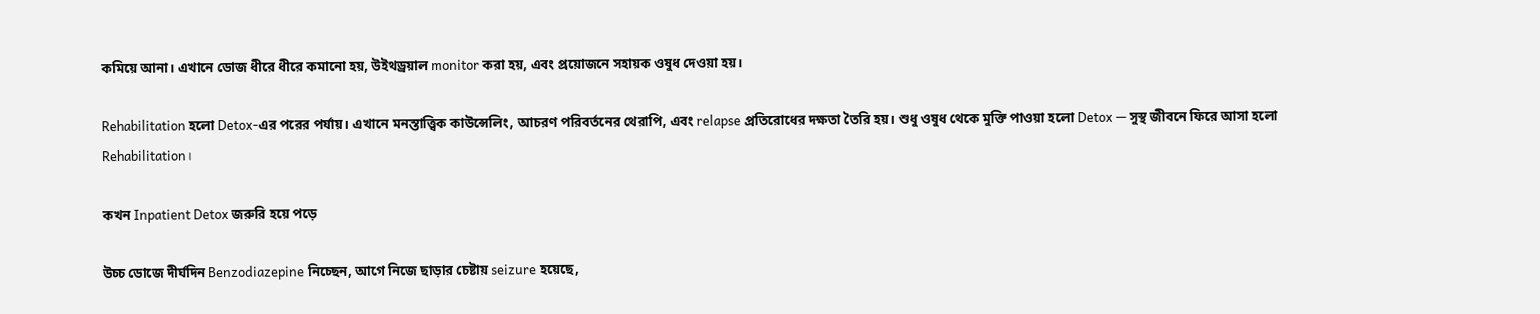কমিয়ে আনা। এখানে ডোজ ধীরে ধীরে কমানো হয়, উইথড্রয়াল monitor করা হয়, এবং প্রয়োজনে সহায়ক ওষুধ দেওয়া হয়।

Rehabilitation হলো Detox-এর পরের পর্যায়। এখানে মনস্তাত্ত্বিক কাউন্সেলিং, আচরণ পরিবর্তনের থেরাপি, এবং relapse প্রতিরোধের দক্ষতা তৈরি হয়। শুধু ওষুধ থেকে মুক্তি পাওয়া হলো Detox — সুস্থ জীবনে ফিরে আসা হলো Rehabilitation।

কখন Inpatient Detox জরুরি হয়ে পড়ে

উচ্চ ডোজে দীর্ঘদিন Benzodiazepine নিচ্ছেন, আগে নিজে ছাড়ার চেষ্টায় seizure হয়েছে,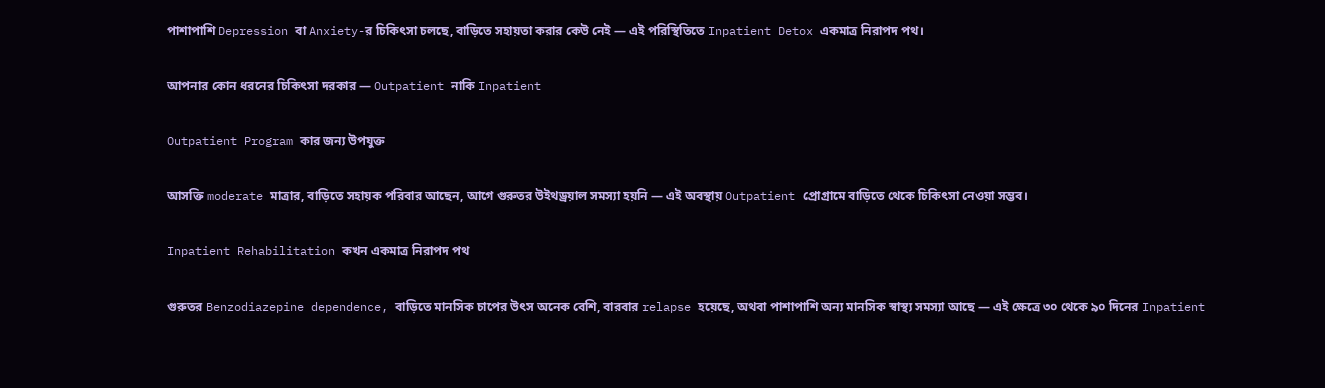পাশাপাশি Depression বা Anxiety-র চিকিৎসা চলছে, বাড়িতে সহায়তা করার কেউ নেই — এই পরিস্থিতিতে Inpatient Detox একমাত্র নিরাপদ পথ।

আপনার কোন ধরনের চিকিৎসা দরকার — Outpatient নাকি Inpatient

Outpatient Program কার জন্য উপযুক্ত

আসক্তি moderate মাত্রার, বাড়িতে সহায়ক পরিবার আছেন, আগে গুরুতর উইথড্রয়াল সমস্যা হয়নি — এই অবস্থায় Outpatient প্রোগ্রামে বাড়িতে থেকে চিকিৎসা নেওয়া সম্ভব।

Inpatient Rehabilitation কখন একমাত্র নিরাপদ পথ

গুরুতর Benzodiazepine dependence, বাড়িতে মানসিক চাপের উৎস অনেক বেশি, বারবার relapse হয়েছে, অথবা পাশাপাশি অন্য মানসিক স্বাস্থ্য সমস্যা আছে — এই ক্ষেত্রে ৩০ থেকে ৯০ দিনের Inpatient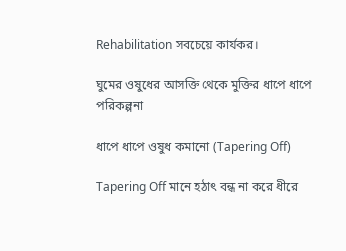Rehabilitation সবচেয়ে কার্যকর।

ঘুমের ওষুধের আসক্তি থেকে মুক্তির ধাপে ধাপে পরিকল্পনা

ধাপে ধাপে ওষুধ কমানো (Tapering Off)

Tapering Off মানে হঠাৎ বন্ধ না করে ধীরে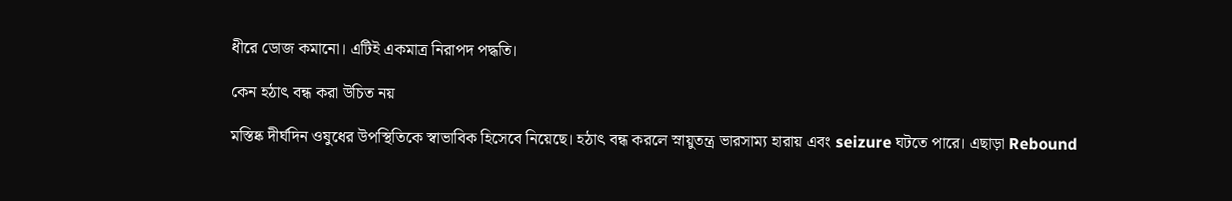ধীরে ডোজ কমানো। এটিই একমাত্র নিরাপদ পদ্ধতি।

কেন হঠাৎ বন্ধ করা উচিত নয়

মস্তিষ্ক দীর্ঘদিন ওষুধের উপস্থিতিকে স্বাভাবিক হিসেবে নিয়েছে। হঠাৎ বন্ধ করলে স্নায়ুতন্ত্র ভারসাম্য হারায় এবং seizure ঘটতে পারে। এছাড়া Rebound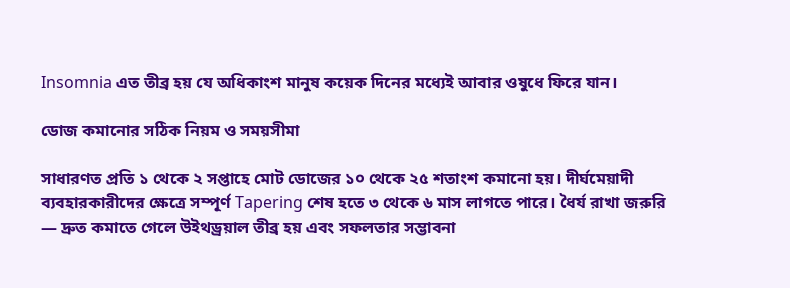Insomnia এত তীব্র হয় যে অধিকাংশ মানুষ কয়েক দিনের মধ্যেই আবার ওষুধে ফিরে যান।

ডোজ কমানোর সঠিক নিয়ম ও সময়সীমা

সাধারণত প্রতি ১ থেকে ২ সপ্তাহে মোট ডোজের ১০ থেকে ২৫ শতাংশ কমানো হয়। দীর্ঘমেয়াদী ব্যবহারকারীদের ক্ষেত্রে সম্পূর্ণ Tapering শেষ হতে ৩ থেকে ৬ মাস লাগতে পারে। ধৈর্য রাখা জরুরি — দ্রুত কমাতে গেলে উইথড্রয়াল তীব্র হয় এবং সফলতার সম্ভাবনা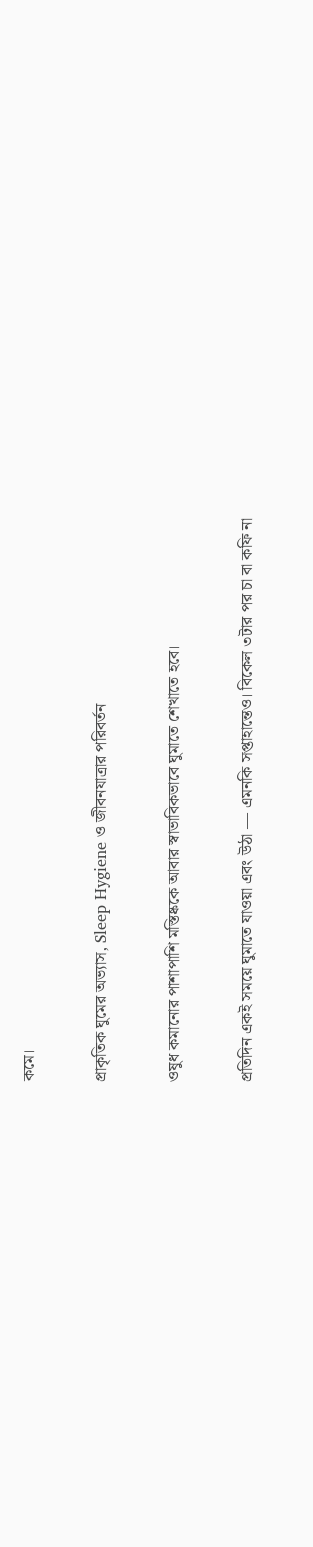কমে।

প্রাকৃতিক ঘুমের অভ্যাস, Sleep Hygiene ও জীবনযাত্রার পরিবর্তন

ওষুধ কমানোর পাশাপাশি মস্তিষ্ককে আবার স্বাভাবিকভাবে ঘুমাতে শেখাতে হবে।

প্রতিদিন একই সময়ে ঘুমাতে যাওয়া এবং উঠা — এমনকি সপ্তাহান্তেও। বিকেল ৩টার পর চা বা কফি না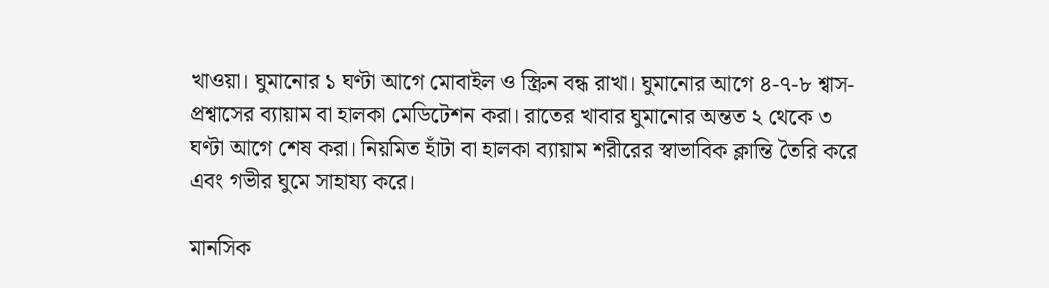খাওয়া। ঘুমানোর ১ ঘণ্টা আগে মোবাইল ও স্ক্রিন বন্ধ রাখা। ঘুমানোর আগে ৪-৭-৮ শ্বাস-প্রশ্বাসের ব্যায়াম বা হালকা মেডিটেশন করা। রাতের খাবার ঘুমানোর অন্তত ২ থেকে ৩ ঘণ্টা আগে শেষ করা। নিয়মিত হাঁটা বা হালকা ব্যায়াম শরীরের স্বাভাবিক ক্লান্তি তৈরি করে এবং গভীর ঘুমে সাহায্য করে।

মানসিক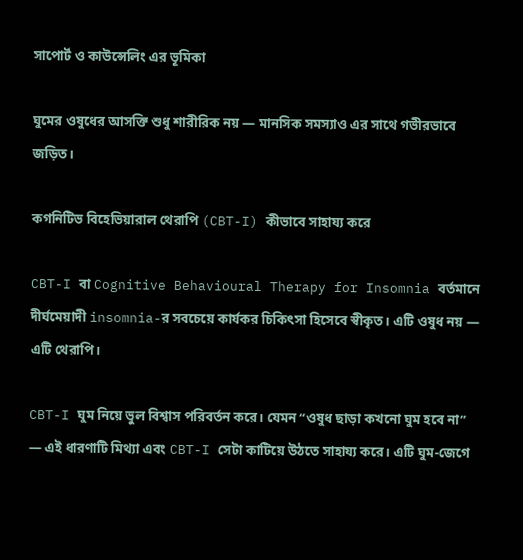সাপোর্ট ও কাউন্সেলিং এর ভূমিকা

ঘুমের ওষুধের আসক্তি শুধু শারীরিক নয় — মানসিক সমস্যাও এর সাথে গভীরভাবে জড়িত।

কগনিটিভ বিহেভিয়ারাল থেরাপি (CBT-I) কীভাবে সাহায্য করে

CBT-I বা Cognitive Behavioural Therapy for Insomnia বর্তমানে দীর্ঘমেয়াদী insomnia-র সবচেয়ে কার্যকর চিকিৎসা হিসেবে স্বীকৃত। এটি ওষুধ নয় — এটি থেরাপি।

CBT-I ঘুম নিয়ে ভুল বিশ্বাস পরিবর্তন করে। যেমন “ওষুধ ছাড়া কখনো ঘুম হবে না” — এই ধারণাটি মিথ্যা এবং CBT-I সেটা কাটিয়ে উঠতে সাহায্য করে। এটি ঘুম-জেগে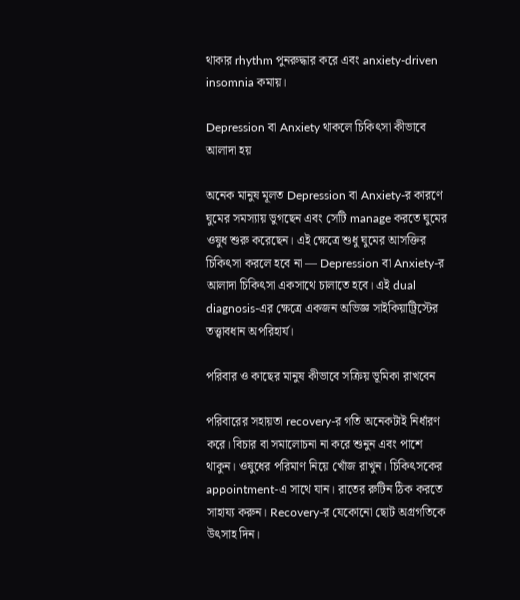থাকার rhythm পুনরুদ্ধার করে এবং anxiety-driven insomnia কমায়।

Depression বা Anxiety থাকলে চিকিৎসা কীভাবে আলাদা হয়

অনেক মানুষ মূলত Depression বা Anxiety-র কারণে ঘুমের সমস্যায় ভুগছেন এবং সেটি manage করতে ঘুমের ওষুধ শুরু করেছেন। এই ক্ষেত্রে শুধু ঘুমের আসক্তির চিকিৎসা করলে হবে না — Depression বা Anxiety-র আলাদা চিকিৎসা একসাথে চালাতে হবে। এই dual diagnosis-এর ক্ষেত্রে একজন অভিজ্ঞ সাইকিয়াট্রিস্টের তত্ত্বাবধান অপরিহার্য।

পরিবার ও কাছের মানুষ কীভাবে সক্রিয় ভূমিকা রাখবেন

পরিবারের সহায়তা recovery-র গতি অনেকটাই নির্ধারণ করে। বিচার বা সমালোচনা না করে শুনুন এবং পাশে থাকুন। ওষুধের পরিমাণ নিয়ে খোঁজ রাখুন। চিকিৎসকের appointment-এ সাথে যান। রাতের রুটিন ঠিক করতে সাহায্য করুন। Recovery-র যেকোনো ছোট অগ্রগতিকে উৎসাহ দিন।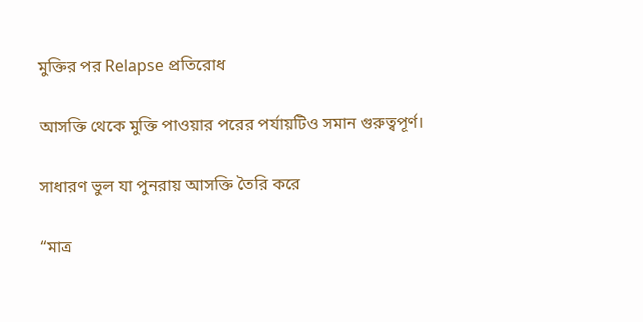মুক্তির পর Relapse প্রতিরোধ

আসক্তি থেকে মুক্তি পাওয়ার পরের পর্যায়টিও সমান গুরুত্বপূর্ণ।

সাধারণ ভুল যা পুনরায় আসক্তি তৈরি করে

“মাত্র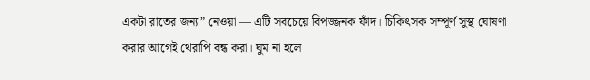একটা রাতের জন্য” নেওয়া — এটি সবচেয়ে বিপজ্জনক ফাঁদ। চিকিৎসক সম্পূর্ণ সুস্থ ঘোষণা করার আগেই থেরাপি বন্ধ করা। ঘুম না হলে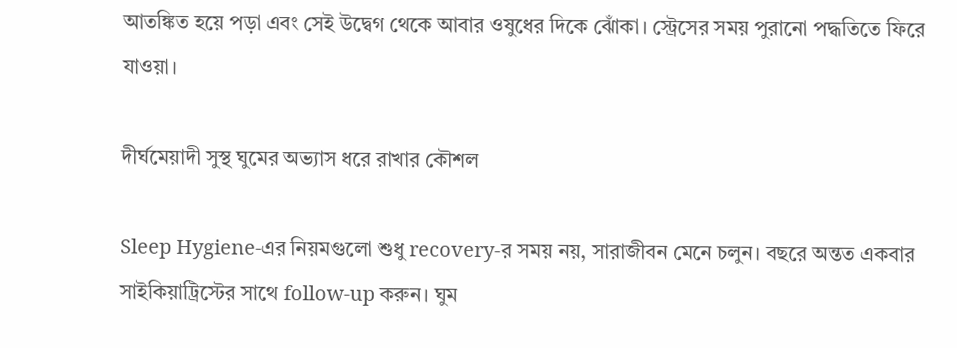আতঙ্কিত হয়ে পড়া এবং সেই উদ্বেগ থেকে আবার ওষুধের দিকে ঝোঁকা। স্ট্রেসের সময় পুরানো পদ্ধতিতে ফিরে যাওয়া।

দীর্ঘমেয়াদী সুস্থ ঘুমের অভ্যাস ধরে রাখার কৌশল

Sleep Hygiene-এর নিয়মগুলো শুধু recovery-র সময় নয়, সারাজীবন মেনে চলুন। বছরে অন্তত একবার সাইকিয়াট্রিস্টের সাথে follow-up করুন। ঘুম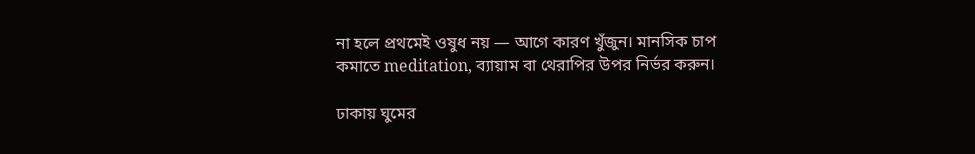না হলে প্রথমেই ওষুধ নয় — আগে কারণ খুঁজুন। মানসিক চাপ কমাতে meditation, ব্যায়াম বা থেরাপির উপর নির্ভর করুন।

ঢাকায় ঘুমের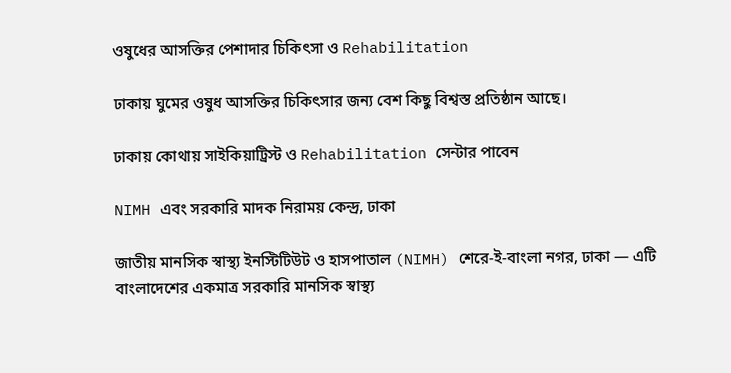ওষুধের আসক্তির পেশাদার চিকিৎসা ও Rehabilitation

ঢাকায় ঘুমের ওষুধ আসক্তির চিকিৎসার জন্য বেশ কিছু বিশ্বস্ত প্রতিষ্ঠান আছে।

ঢাকায় কোথায় সাইকিয়াট্রিস্ট ও Rehabilitation সেন্টার পাবেন

NIMH এবং সরকারি মাদক নিরাময় কেন্দ্র, ঢাকা

জাতীয় মানসিক স্বাস্থ্য ইনস্টিটিউট ও হাসপাতাল (NIMH) শেরে-ই-বাংলা নগর, ঢাকা — এটি বাংলাদেশের একমাত্র সরকারি মানসিক স্বাস্থ্য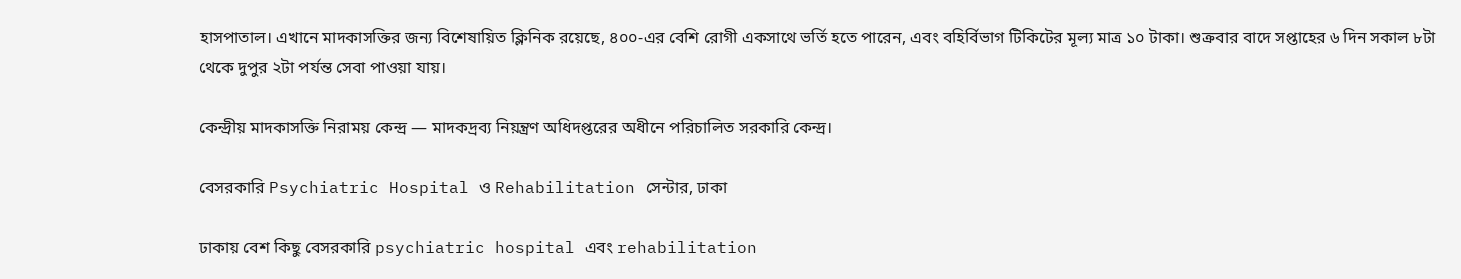হাসপাতাল। এখানে মাদকাসক্তির জন্য বিশেষায়িত ক্লিনিক রয়েছে, ৪০০-এর বেশি রোগী একসাথে ভর্তি হতে পারেন, এবং বহির্বিভাগ টিকিটের মূল্য মাত্র ১০ টাকা। শুক্রবার বাদে সপ্তাহের ৬ দিন সকাল ৮টা থেকে দুপুর ২টা পর্যন্ত সেবা পাওয়া যায়।

কেন্দ্রীয় মাদকাসক্তি নিরাময় কেন্দ্র — মাদকদ্রব্য নিয়ন্ত্রণ অধিদপ্তরের অধীনে পরিচালিত সরকারি কেন্দ্র।

বেসরকারি Psychiatric Hospital ও Rehabilitation সেন্টার, ঢাকা

ঢাকায় বেশ কিছু বেসরকারি psychiatric hospital এবং rehabilitation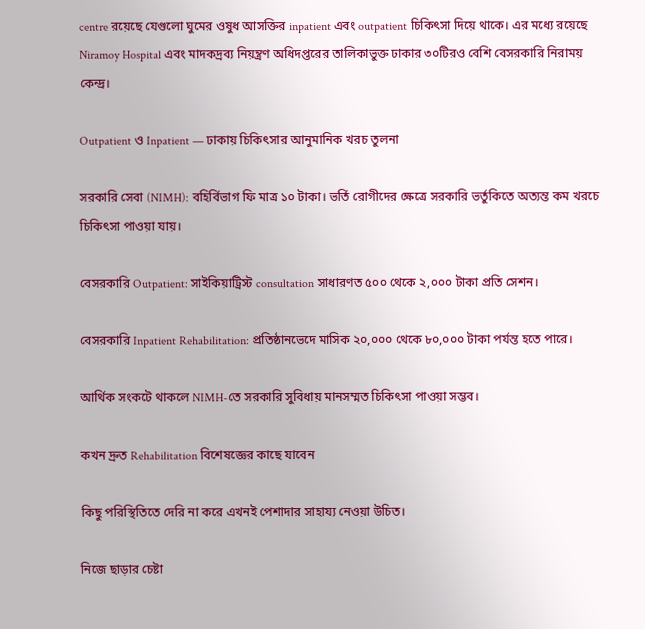centre রয়েছে যেগুলো ঘুমের ওষুধ আসক্তির inpatient এবং outpatient চিকিৎসা দিয়ে থাকে। এর মধ্যে রয়েছে Niramoy Hospital এবং মাদকদ্রব্য নিয়ন্ত্রণ অধিদপ্তরের তালিকাভুক্ত ঢাকার ৩০টিরও বেশি বেসরকারি নিরাময় কেন্দ্র।

Outpatient ও Inpatient — ঢাকায় চিকিৎসার আনুমানিক খরচ তুলনা

সরকারি সেবা (NIMH): বহির্বিভাগ ফি মাত্র ১০ টাকা। ভর্তি রোগীদের ক্ষেত্রে সরকারি ভর্তুকিতে অত্যন্ত কম খরচে চিকিৎসা পাওয়া যায়।

বেসরকারি Outpatient: সাইকিয়াট্রিস্ট consultation সাধারণত ৫০০ থেকে ২,০০০ টাকা প্রতি সেশন।

বেসরকারি Inpatient Rehabilitation: প্রতিষ্ঠানভেদে মাসিক ২০,০০০ থেকে ৮০,০০০ টাকা পর্যন্ত হতে পারে।

আর্থিক সংকটে থাকলে NIMH-তে সরকারি সুবিধায় মানসম্মত চিকিৎসা পাওয়া সম্ভব।

কখন দ্রুত Rehabilitation বিশেষজ্ঞের কাছে যাবেন

কিছু পরিস্থিতিতে দেরি না করে এখনই পেশাদার সাহায্য নেওয়া উচিত।

নিজে ছাড়ার চেষ্টা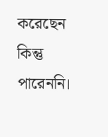করেছেন কিন্তু পারেননি।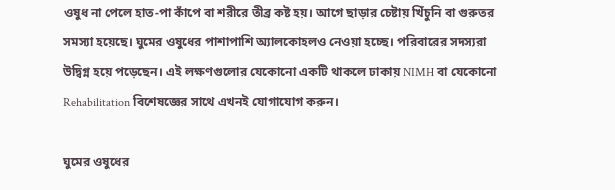ওষুধ না পেলে হাত-পা কাঁপে বা শরীরে তীব্র কষ্ট হয়। আগে ছাড়ার চেষ্টায় খিঁচুনি বা গুরুতর সমস্যা হয়েছে। ঘুমের ওষুধের পাশাপাশি অ্যালকোহলও নেওয়া হচ্ছে। পরিবারের সদস্যরা উদ্বিগ্ন হয়ে পড়েছেন। এই লক্ষণগুলোর যেকোনো একটি থাকলে ঢাকায় NIMH বা যেকোনো Rehabilitation বিশেষজ্ঞের সাথে এখনই যোগাযোগ করুন।

ঘুমের ওষুধের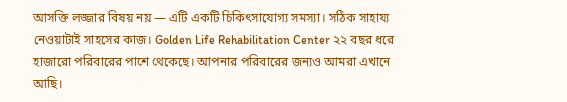আসক্তি লজ্জার বিষয় নয় — এটি একটি চিকিৎসাযোগ্য সমস্যা। সঠিক সাহায্য নেওয়াটাই সাহসের কাজ। Golden Life Rehabilitation Center ২২ বছর ধরে হাজারো পরিবারের পাশে থেকেছে। আপনার পরিবারের জন্যও আমরা এখানে আছি।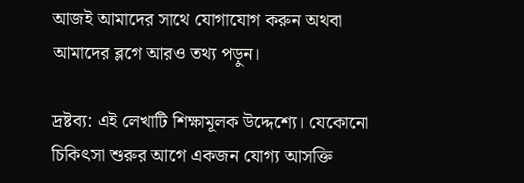আজই আমাদের সাথে যোগাযোগ করুন অথবা আমাদের ব্লগে আরও তথ্য পড়ুন।

দ্রষ্টব্য: এই লেখাটি শিক্ষামূলক উদ্দেশ্যে। যেকোনো চিকিৎসা শুরুর আগে একজন যোগ্য আসক্তি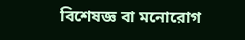বিশেষজ্ঞ বা মনোরোগ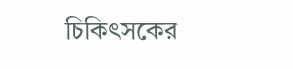চিকিৎসকের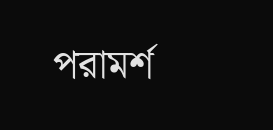পরামর্শ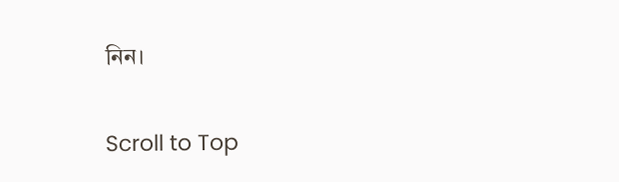নিন।

Scroll to Top